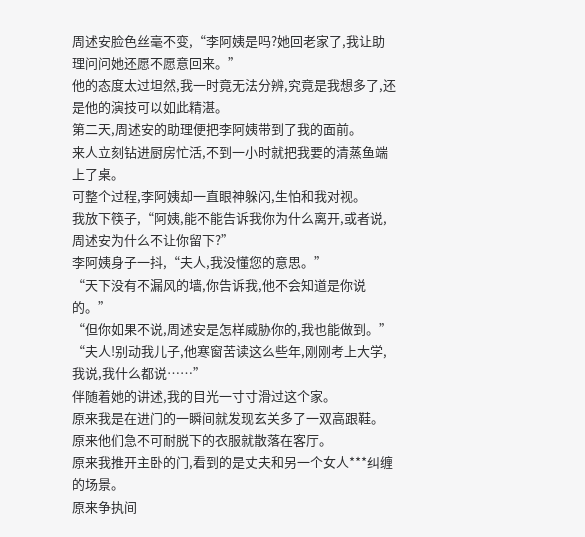周述安脸色丝毫不变,“李阿姨是吗?她回老家了,我让助理问问她还愿不愿意回来。”
他的态度太过坦然,我一时竟无法分辨,究竟是我想多了,还是他的演技可以如此精湛。
第二天,周述安的助理便把李阿姨带到了我的面前。
来人立刻钻进厨房忙活,不到一小时就把我要的清蒸鱼端上了桌。
可整个过程,李阿姨却一直眼神躲闪,生怕和我对视。
我放下筷子,“阿姨,能不能告诉我你为什么离开,或者说,周述安为什么不让你留下?”
李阿姨身子一抖,“夫人,我没懂您的意思。”
“天下没有不漏风的墙,你告诉我,他不会知道是你说的。”
“但你如果不说,周述安是怎样威胁你的,我也能做到。”
“夫人!别动我儿子,他寒窗苦读这么些年,刚刚考上大学,我说,我什么都说……”
伴随着她的讲述,我的目光一寸寸滑过这个家。
原来我是在进门的一瞬间就发现玄关多了一双高跟鞋。
原来他们急不可耐脱下的衣服就散落在客厅。
原来我推开主卧的门,看到的是丈夫和另一个女人***纠缠的场景。
原来争执间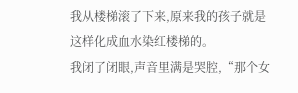我从楼梯滚了下来,原来我的孩子就是这样化成血水染红楼梯的。
我闭了闭眼,声音里满是哭腔,“那个女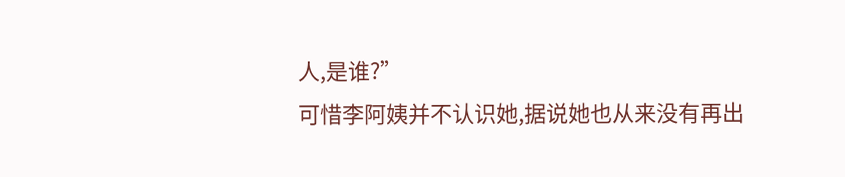人,是谁?”
可惜李阿姨并不认识她,据说她也从来没有再出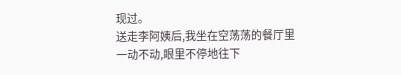现过。
送走李阿姨后,我坐在空荡荡的餐厅里一动不动,眼里不停地往下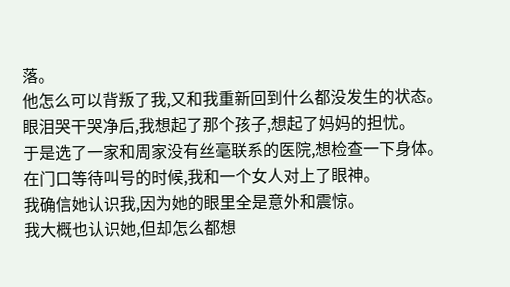落。
他怎么可以背叛了我,又和我重新回到什么都没发生的状态。
眼泪哭干哭净后,我想起了那个孩子,想起了妈妈的担忧。
于是选了一家和周家没有丝毫联系的医院,想检查一下身体。
在门口等待叫号的时候,我和一个女人对上了眼神。
我确信她认识我,因为她的眼里全是意外和震惊。
我大概也认识她,但却怎么都想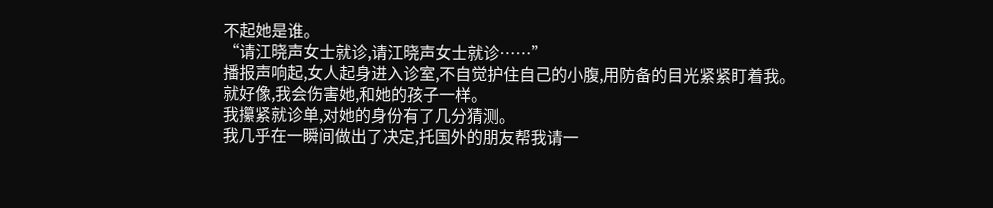不起她是谁。
“请江晓声女士就诊,请江晓声女士就诊……”
播报声响起,女人起身进入诊室,不自觉护住自己的小腹,用防备的目光紧紧盯着我。
就好像,我会伤害她,和她的孩子一样。
我攥紧就诊单,对她的身份有了几分猜测。
我几乎在一瞬间做出了决定,托国外的朋友帮我请一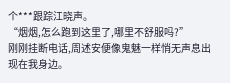个***跟踪江晓声。
“烟烟,怎么跑到这里了,哪里不舒服吗?”
刚刚挂断电话,周述安便像鬼魅一样悄无声息出现在我身边。